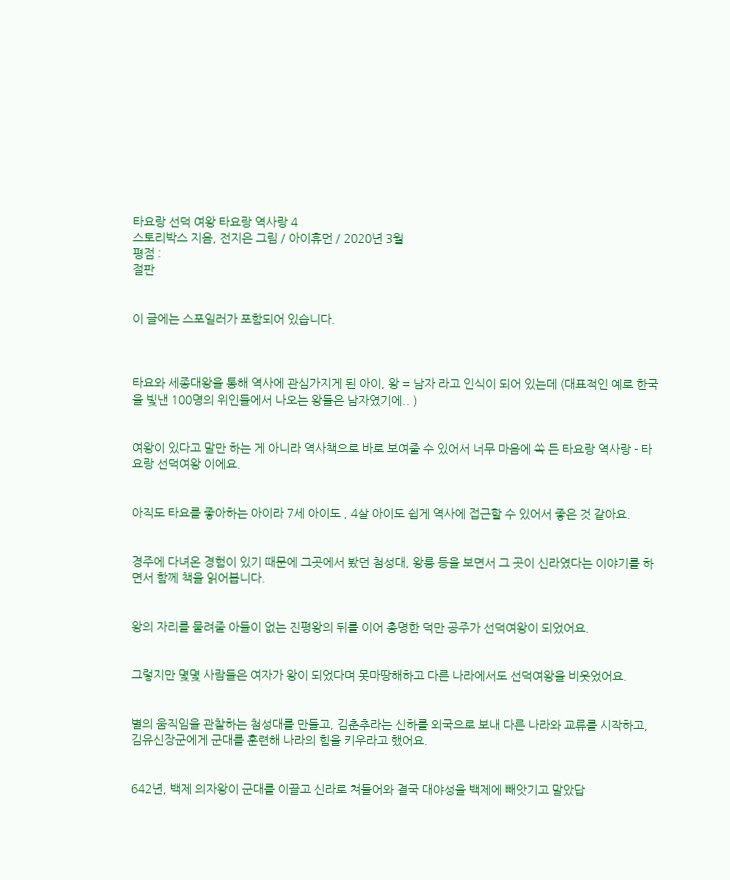타요랑 선덕 여왕 타요랑 역사랑 4
스토리박스 지음, 전지은 그림 / 아이휴먼 / 2020년 3월
평점 :
절판


이 글에는 스포일러가 포함되어 있습니다.



타요와 세종대왕을 통해 역사에 관심가지게 된 아이, 왕 = 남자 라고 인식이 되어 있는데 (대표적인 예로 한국을 빛낸 100명의 위인들에서 나오는 왕들은 남자였기에.. )


여왕이 있다고 말만 하는 게 아니라 역사책으로 바로 보여줄 수 있어서 너무 마음에 쏙 든 타요랑 역사랑 - 타요랑 선덕여왕 이에요.


아직도 타요를 좋아하는 아이라 7세 아이도 , 4살 아이도 쉽게 역사에 접근할 수 있어서 좋은 것 같아요.


경주에 다녀온 경험이 있기 때문에 그곳에서 봤던 첨성대, 왕릉 등을 보면서 그 곳이 신라였다는 이야기를 하면서 함께 책을 읽어봅니다.


왕의 자리를 물려줄 아들이 없는 진평왕의 뒤를 이어 총명한 덕만 공주가 선덕여왕이 되었어요.


그렇지만 몇몇 사람들은 여자가 왕이 되었다며 못마땅해하고 다른 나라에서도 선덕여왕을 비웃었어요.


별의 움직임을 관찰하는 첨성대를 만들고, 김춘추라는 신하를 외국으로 보내 다른 나라와 교류를 시작하고, 김유신장군에게 군대를 훈련해 나라의 힘을 키우라고 했어요.


642년, 백제 의자왕이 군대를 이끌고 신라로 쳐들어와 결국 대야성을 백제에 빼앗기고 말았답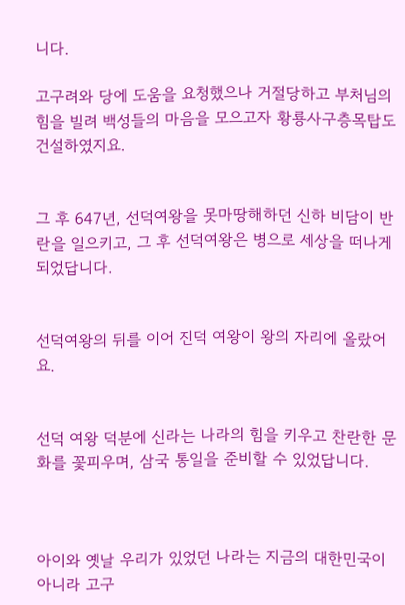니다.

고구려와 당에 도움을 요청했으나 거절당하고 부처님의 힘을 빌려 백성들의 마음을 모으고자 황룡사구층목탑도 건설하였지요.


그 후 647년, 선덕여왕을 못마땅해하던 신하 비담이 반란을 일으키고, 그 후 선덕여왕은 병으로 세상을 떠나게 되었답니다.


선덕여왕의 뒤를 이어 진덕 여왕이 왕의 자리에 올랐어요.


선덕 여왕 덕분에 신라는 나라의 힘을 키우고 찬란한 문화를 꽃피우며, 삼국 통일을 준비할 수 있었답니다.



아이와 옛날 우리가 있었던 나라는 지금의 대한민국이 아니라 고구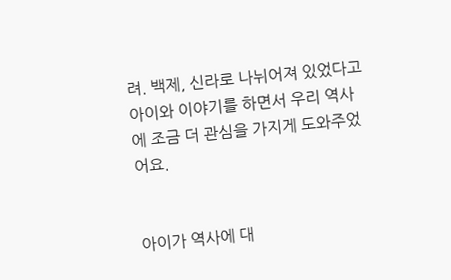려. 백제, 신라로 나뉘어져 있었다고 아이와 이야기를 하면서 우리 역사에 조금 더 관심을 가지게 도와주었어요.


아이가 역사에 대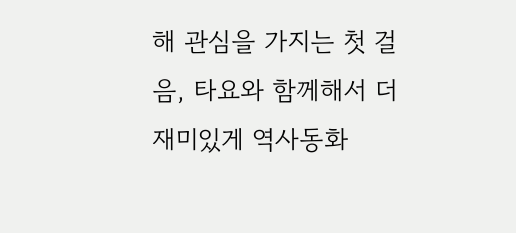해 관심을 가지는 첫 걸음, 타요와 함께해서 더 재미있게 역사동화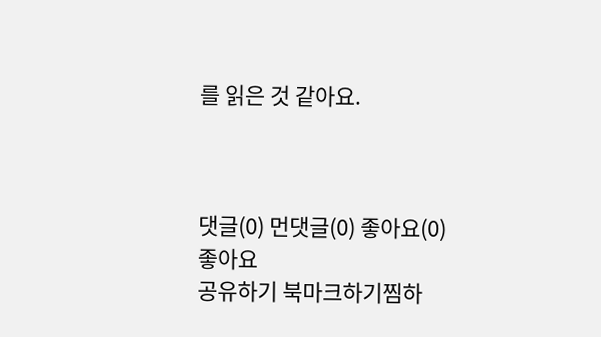를 읽은 것 같아요.



댓글(0) 먼댓글(0) 좋아요(0)
좋아요
공유하기 북마크하기찜하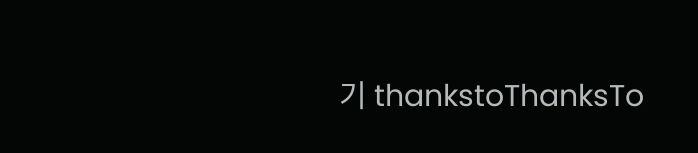기 thankstoThanksTo